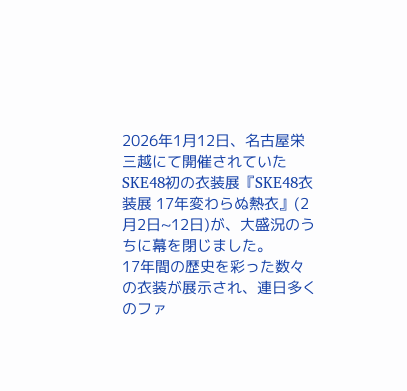2026年1月12日、名古屋栄三越にて開催されていたSKE48初の衣装展『SKE48衣装展 17年変わらぬ熱衣』(2月2日~12日)が、大盛況のうちに幕を閉じました。
17年間の歴史を彩った数々の衣装が展示され、連日多くのファ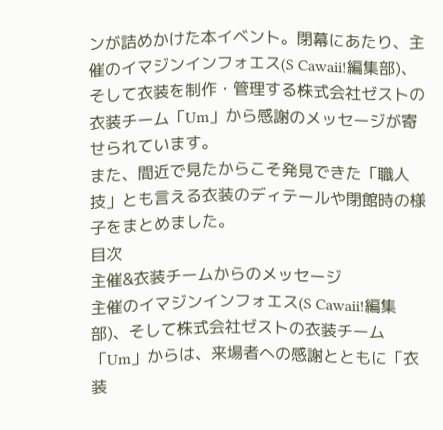ンが詰めかけた本イベント。閉幕にあたり、主催のイマジンインフォエス(S Cawaii!編集部)、そして衣装を制作・管理する株式会社ゼストの衣装チーム「Um」から感謝のメッセージが寄せられています。
また、間近で見たからこそ発見できた「職人技」とも言える衣装のディテールや閉館時の様子をまとめました。
目次
主催&衣装チームからのメッセージ
主催のイマジンインフォエス(S Cawaii!編集部)、そして株式会社ゼストの衣装チーム「Um」からは、来場者への感謝とともに「衣装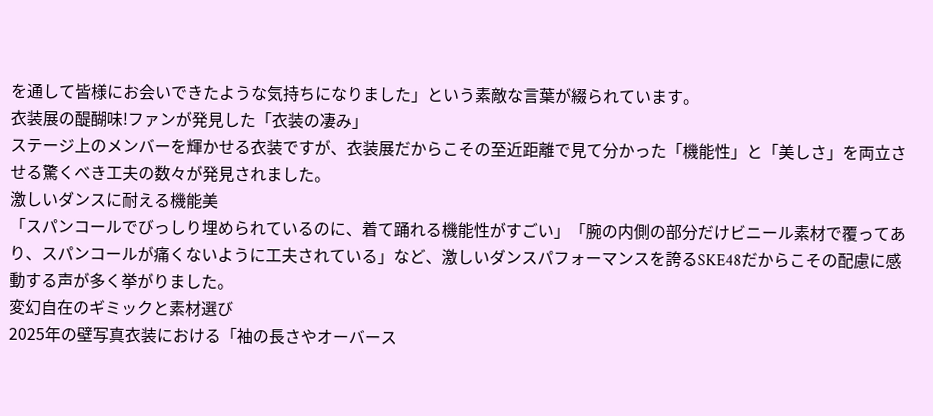を通して皆様にお会いできたような気持ちになりました」という素敵な言葉が綴られています。
衣装展の醍醐味!ファンが発見した「衣装の凄み」
ステージ上のメンバーを輝かせる衣装ですが、衣装展だからこその至近距離で見て分かった「機能性」と「美しさ」を両立させる驚くべき工夫の数々が発見されました。
激しいダンスに耐える機能美
「スパンコールでびっしり埋められているのに、着て踊れる機能性がすごい」「腕の内側の部分だけビニール素材で覆ってあり、スパンコールが痛くないように工夫されている」など、激しいダンスパフォーマンスを誇るSKE48だからこその配慮に感動する声が多く挙がりました。
変幻自在のギミックと素材選び
2025年の壁写真衣装における「袖の長さやオーバース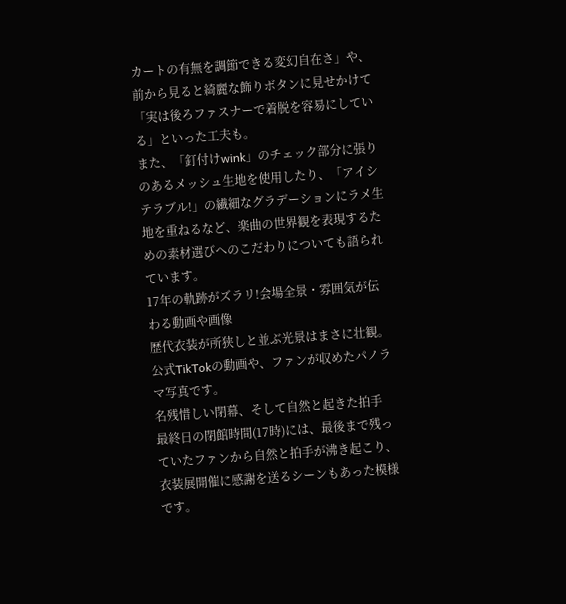カートの有無を調節できる変幻自在さ」や、前から見ると綺麗な飾りボタンに見せかけて「実は後ろファスナーで着脱を容易にしている」といった工夫も。
また、「釘付けwink」のチェック部分に張りのあるメッシュ生地を使用したり、「アイシテラブル!」の繊細なグラデーションにラメ生地を重ねるなど、楽曲の世界観を表現するための素材選びへのこだわりについても語られています。
17年の軌跡がズラリ!会場全景・雰囲気が伝わる動画や画像
歴代衣装が所狭しと並ぶ光景はまさに壮観。公式TikTokの動画や、ファンが収めたパノラマ写真です。
名残惜しい閉幕、そして自然と起きた拍手
最終日の閉館時間(17時)には、最後まで残っていたファンから自然と拍手が沸き起こり、衣装展開催に感謝を送るシーンもあった模様です。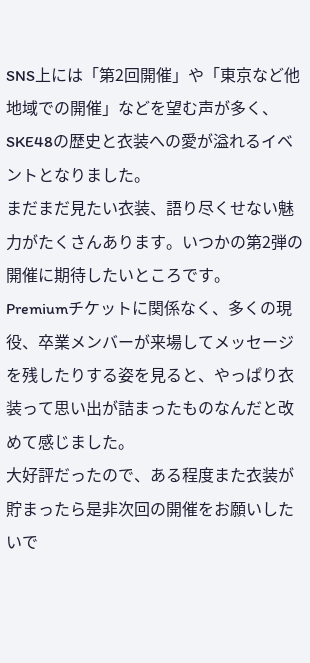SNS上には「第2回開催」や「東京など他地域での開催」などを望む声が多く、SKE48の歴史と衣装への愛が溢れるイベントとなりました。
まだまだ見たい衣装、語り尽くせない魅力がたくさんあります。いつかの第2弾の開催に期待したいところです。
Premiumチケットに関係なく、多くの現役、卒業メンバーが来場してメッセージを残したりする姿を見ると、やっぱり衣装って思い出が詰まったものなんだと改めて感じました。
大好評だったので、ある程度また衣装が貯まったら是非次回の開催をお願いしたいで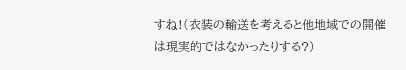すね!(衣装の輸送を考えると他地域での開催は現実的ではなかったりする?)